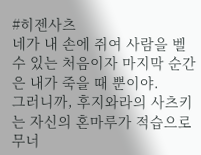#히젠사츠
네가 내 손에 쥐여 사람을 벨 수 있는 처음이자 마지막 순간은 내가 죽을 때 뿐이야.
그러니까, 후지와라의 사츠키는 자신의 혼마루가 적습으로 무너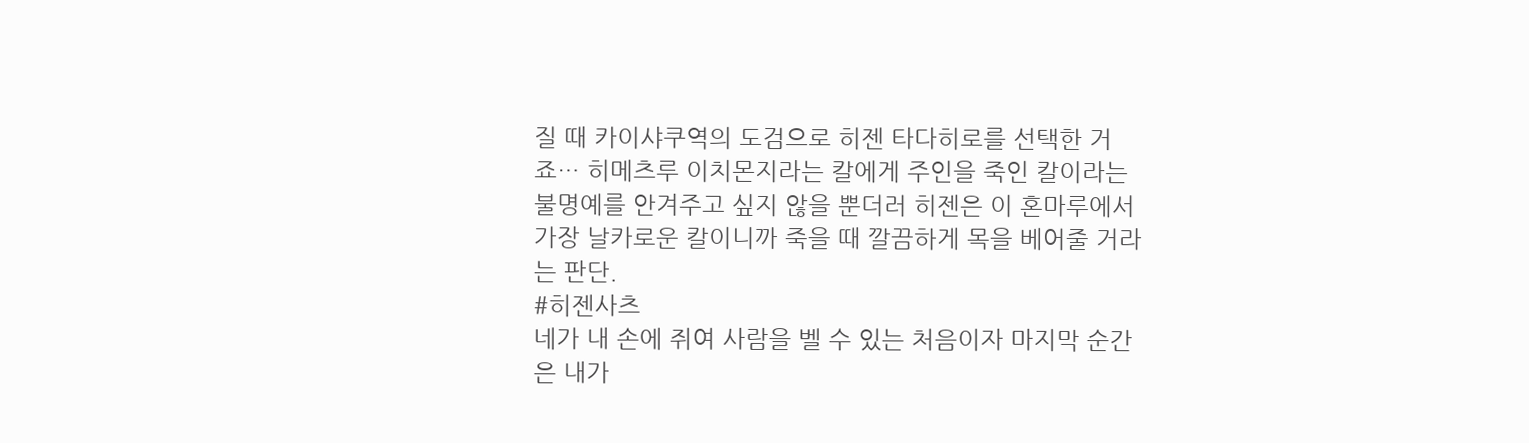질 때 카이샤쿠역의 도검으로 히젠 타다히로를 선택한 거죠… 히메츠루 이치몬지라는 칼에게 주인을 죽인 칼이라는 불명예를 안겨주고 싶지 않을 뿐더러 히젠은 이 혼마루에서 가장 날카로운 칼이니까 죽을 때 깔끔하게 목을 베어줄 거라는 판단.
#히젠사츠
네가 내 손에 쥐여 사람을 벨 수 있는 처음이자 마지막 순간은 내가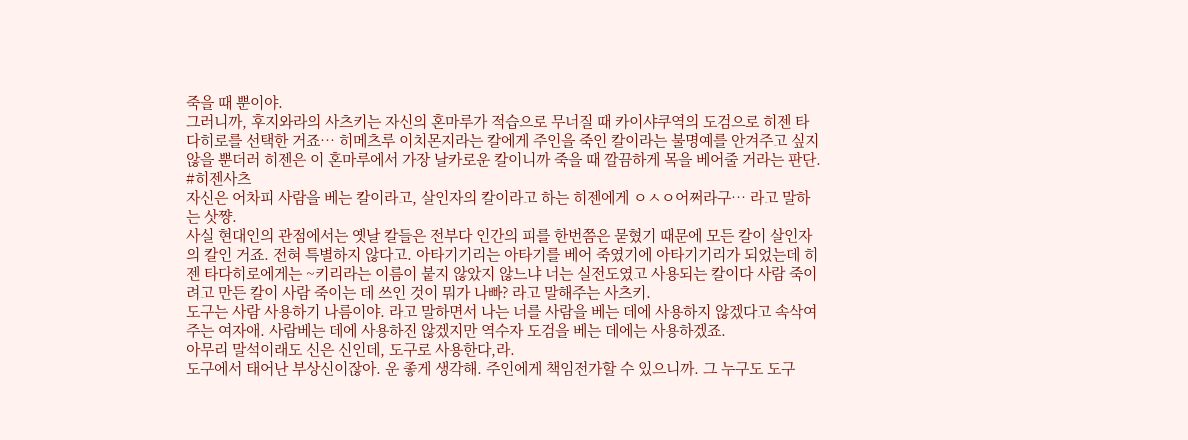죽을 때 뿐이야.
그러니까, 후지와라의 사츠키는 자신의 혼마루가 적습으로 무너질 때 카이샤쿠역의 도검으로 히젠 타다히로를 선택한 거죠… 히메츠루 이치몬지라는 칼에게 주인을 죽인 칼이라는 불명예를 안겨주고 싶지 않을 뿐더러 히젠은 이 혼마루에서 가장 날카로운 칼이니까 죽을 때 깔끔하게 목을 베어줄 거라는 판단.
#히젠사츠
자신은 어차피 사람을 베는 칼이라고, 살인자의 칼이라고 하는 히젠에게 ㅇㅅㅇ어쩌라구… 라고 말하는 삿쨩.
사실 현대인의 관점에서는 옛날 칼들은 전부다 인간의 피를 한번쯤은 묻혔기 때문에 모든 칼이 살인자의 칼인 거죠. 전혀 특별하지 않다고. 아타기기리는 아타기를 베어 죽였기에 아타기기리가 되었는데 히젠 타다히로에게는 ~키리라는 이름이 붙지 않았지 않느냐 너는 실전도였고 사용되는 칼이다 사람 죽이려고 만든 칼이 사람 죽이는 데 쓰인 것이 뭐가 나빠? 라고 말해주는 사츠키.
도구는 사람 사용하기 나름이야. 라고 말하면서 나는 너를 사람을 베는 데에 사용하지 않겠다고 속삭여주는 여자애. 사람베는 데에 사용하진 않겠지만 역수자 도검을 베는 데에는 사용하겠죠.
아무리 말석이래도 신은 신인데, 도구로 사용한다,라.
도구에서 태어난 부상신이잖아. 운 좋게 생각해. 주인에게 책임전가할 수 있으니까. 그 누구도 도구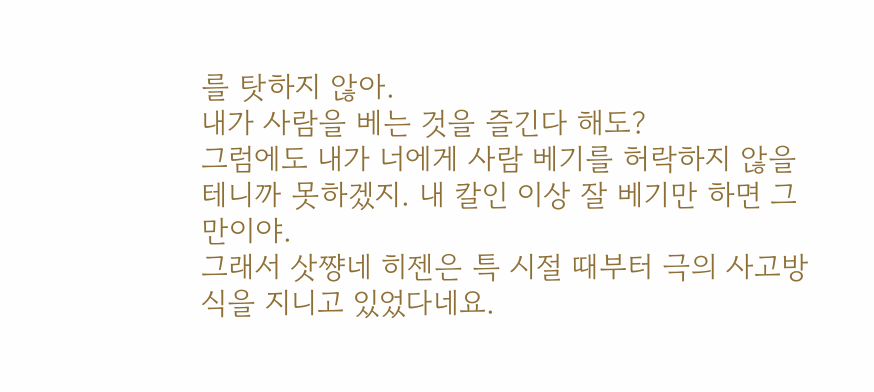를 탓하지 않아.
내가 사람을 베는 것을 즐긴다 해도?
그럼에도 내가 너에게 사람 베기를 허락하지 않을 테니까 못하겠지. 내 칼인 이상 잘 베기만 하면 그만이야.
그래서 삿쨩네 히젠은 특 시절 때부터 극의 사고방식을 지니고 있었다네요.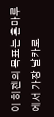이 히젠의 목표는 혼마루에서 가장 날카로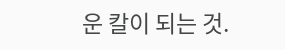운 칼이 되는 것.